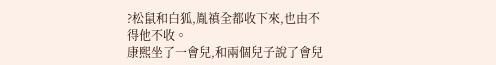?松鼠和白狐,胤禛全都收下來,也由不得他不收。
康熙坐了一會兒,和兩個兒子說了會兒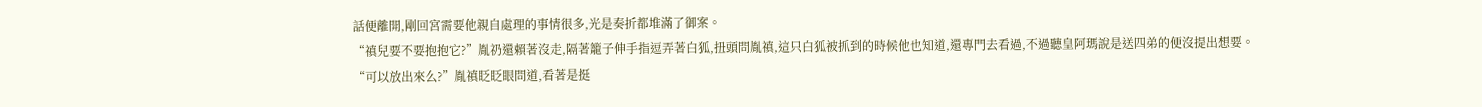話便離開,剛回宮需要他親自處理的事情很多,光是奏折都堆滿了御案。
“禛兒要不要抱抱它?”胤礽還賴著沒走,隔著籠子伸手指逗弄著白狐,扭頭問胤禛,這只白狐被抓到的時候他也知道,還專門去看過,不過聽皇阿瑪說是送四弟的便沒提出想要。
“可以放出來么?”胤禛眨眨眼問道,看著是挺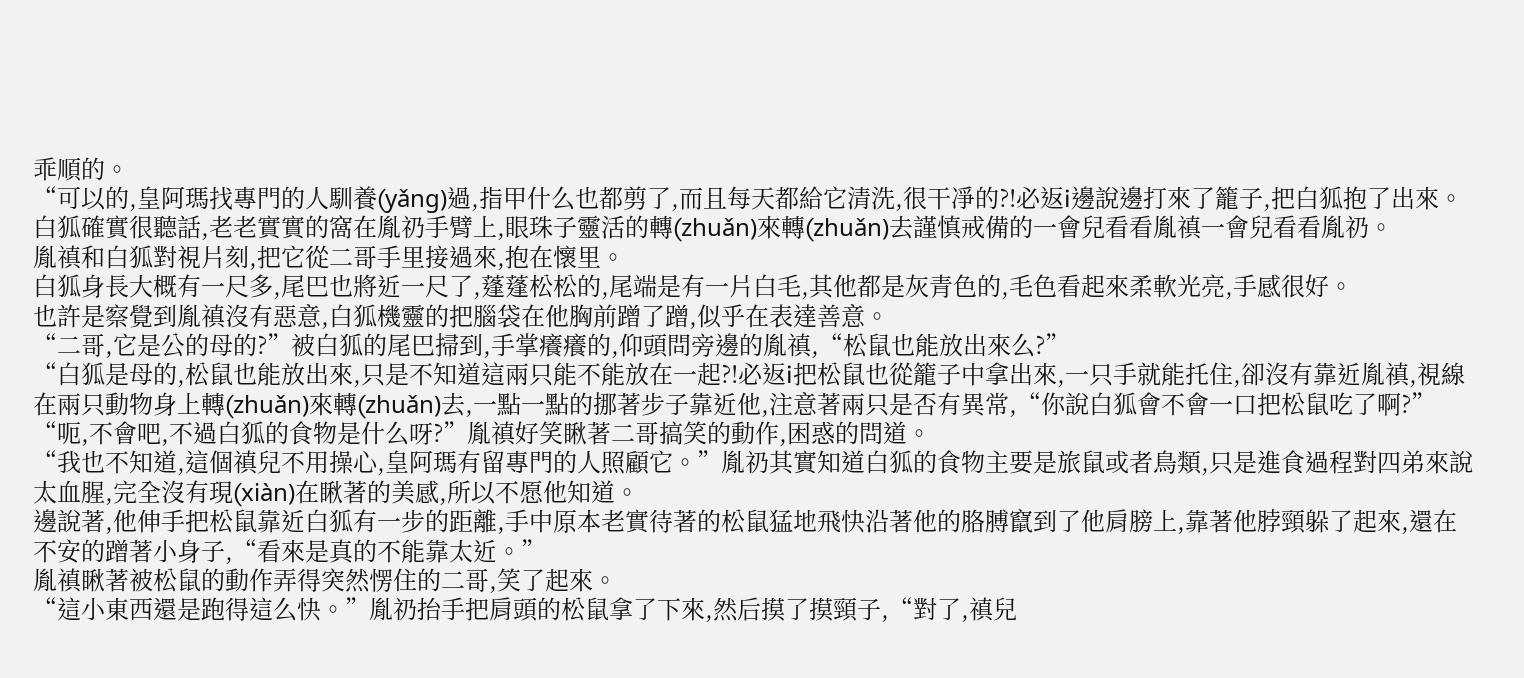乖順的。
“可以的,皇阿瑪找專門的人馴養(yǎng)過,指甲什么也都剪了,而且每天都給它清洗,很干凈的?!必返i邊說邊打來了籠子,把白狐抱了出來。
白狐確實很聽話,老老實實的窩在胤礽手臂上,眼珠子靈活的轉(zhuǎn)來轉(zhuǎn)去謹慎戒備的一會兒看看胤禛一會兒看看胤礽。
胤禛和白狐對視片刻,把它從二哥手里接過來,抱在懷里。
白狐身長大概有一尺多,尾巴也將近一尺了,蓬蓬松松的,尾端是有一片白毛,其他都是灰青色的,毛色看起來柔軟光亮,手感很好。
也許是察覺到胤禛沒有惡意,白狐機靈的把腦袋在他胸前蹭了蹭,似乎在表達善意。
“二哥,它是公的母的?”被白狐的尾巴掃到,手掌癢癢的,仰頭問旁邊的胤禛,“松鼠也能放出來么?”
“白狐是母的,松鼠也能放出來,只是不知道這兩只能不能放在一起?!必返i把松鼠也從籠子中拿出來,一只手就能托住,卻沒有靠近胤禛,視線在兩只動物身上轉(zhuǎn)來轉(zhuǎn)去,一點一點的挪著步子靠近他,注意著兩只是否有異常,“你說白狐會不會一口把松鼠吃了啊?”
“呃,不會吧,不過白狐的食物是什么呀?”胤禛好笑瞅著二哥搞笑的動作,困惑的問道。
“我也不知道,這個禛兒不用操心,皇阿瑪有留專門的人照顧它。”胤礽其實知道白狐的食物主要是旅鼠或者鳥類,只是進食過程對四弟來說太血腥,完全沒有現(xiàn)在瞅著的美感,所以不愿他知道。
邊說著,他伸手把松鼠靠近白狐有一步的距離,手中原本老實待著的松鼠猛地飛快沿著他的胳膊竄到了他肩膀上,靠著他脖頸躲了起來,還在不安的蹭著小身子,“看來是真的不能靠太近。”
胤禛瞅著被松鼠的動作弄得突然愣住的二哥,笑了起來。
“這小東西還是跑得這么快。”胤礽抬手把肩頭的松鼠拿了下來,然后摸了摸頸子,“對了,禛兒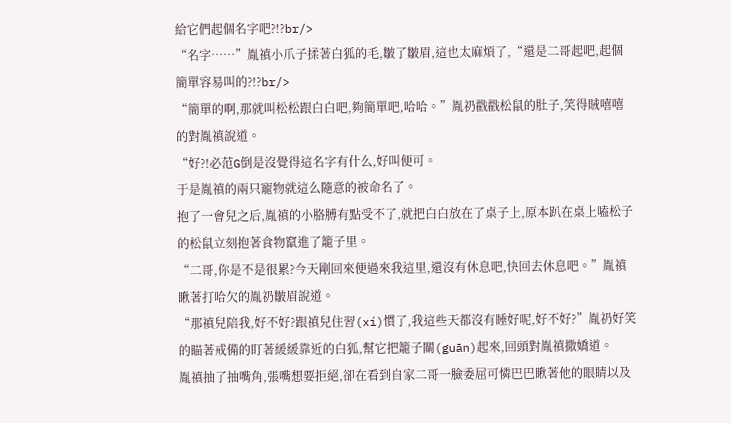給它們起個名字吧?!?br/>
“名字……”胤禛小爪子揉著白狐的毛,皺了皺眉,這也太麻煩了,“還是二哥起吧,起個簡單容易叫的?!?br/>
“簡單的啊,那就叫松松跟白白吧,夠簡單吧,哈哈。”胤礽戳戳松鼠的肚子,笑得賊嘻嘻的對胤禛說道。
“好?!必范G倒是沒覺得這名字有什么,好叫便可。
于是胤禛的兩只寵物就這么隨意的被命名了。
抱了一會兒之后,胤禛的小胳膊有點受不了,就把白白放在了桌子上,原本趴在桌上嗑松子的松鼠立刻抱著食物竄進了籠子里。
“二哥,你是不是很累?今天剛回來便過來我這里,還沒有休息吧,快回去休息吧。”胤禛瞅著打哈欠的胤礽皺眉說道。
“那禛兒陪我,好不好?跟禛兒住習(xí)慣了,我這些天都沒有睡好呢,好不好?”胤礽好笑的瞄著戒備的盯著緩緩靠近的白狐,幫它把籠子關(guān)起來,回頭對胤禛撒嬌道。
胤禛抽了抽嘴角,張嘴想要拒絕,卻在看到自家二哥一臉委屈可憐巴巴瞅著他的眼睛以及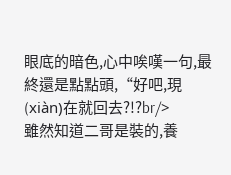眼底的暗色,心中唉嘆一句,最終還是點點頭,“好吧,現(xiàn)在就回去?!?br/>
雖然知道二哥是裝的,養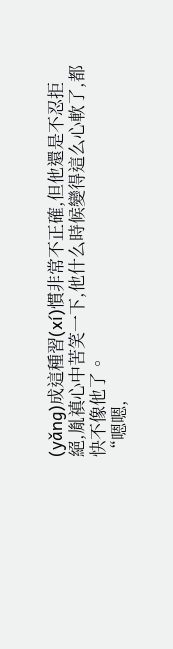(yǎng)成這種習(xí)慣非常不正確,但他還是不忍拒絕,胤禛心中苦笑一下,他什么時候變得這么心軟了,都快不像他了。
“嗯嗯,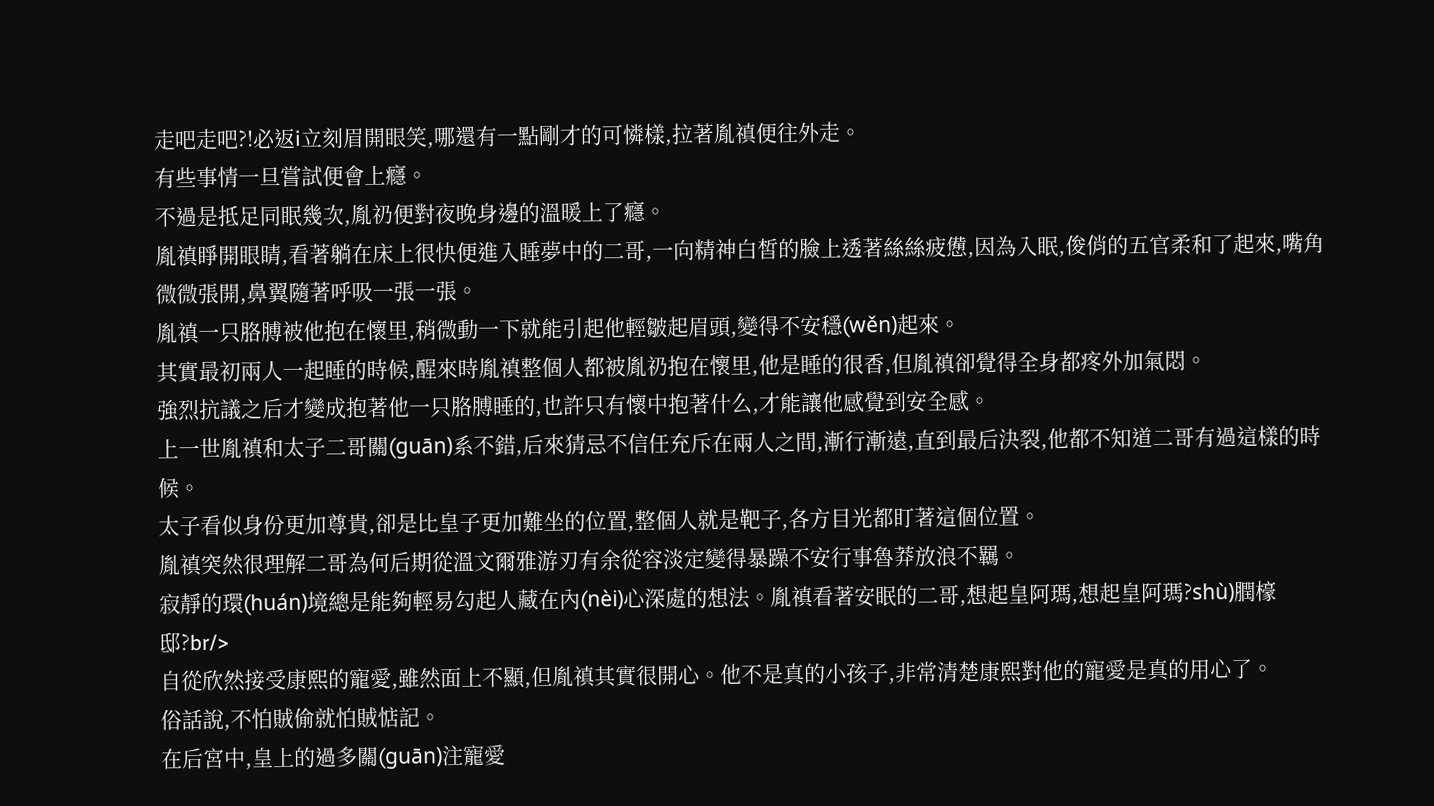走吧走吧?!必返i立刻眉開眼笑,哪還有一點剛才的可憐樣,拉著胤禛便往外走。
有些事情一旦嘗試便會上癮。
不過是抵足同眠幾次,胤礽便對夜晚身邊的溫暖上了癮。
胤禛睜開眼睛,看著躺在床上很快便進入睡夢中的二哥,一向精神白皙的臉上透著絲絲疲憊,因為入眠,俊俏的五官柔和了起來,嘴角微微張開,鼻翼隨著呼吸一張一張。
胤禛一只胳膊被他抱在懷里,稍微動一下就能引起他輕皺起眉頭,變得不安穩(wěn)起來。
其實最初兩人一起睡的時候,醒來時胤禛整個人都被胤礽抱在懷里,他是睡的很香,但胤禛卻覺得全身都疼外加氣悶。
強烈抗議之后才變成抱著他一只胳膊睡的,也許只有懷中抱著什么,才能讓他感覺到安全感。
上一世胤禛和太子二哥關(guān)系不錯,后來猜忌不信任充斥在兩人之間,漸行漸遠,直到最后決裂,他都不知道二哥有過這樣的時候。
太子看似身份更加尊貴,卻是比皇子更加難坐的位置,整個人就是靶子,各方目光都盯著這個位置。
胤禛突然很理解二哥為何后期從溫文爾雅游刃有余從容淡定變得暴躁不安行事魯莽放浪不羈。
寂靜的環(huán)境總是能夠輕易勾起人藏在內(nèi)心深處的想法。胤禛看著安眠的二哥,想起皇阿瑪,想起皇阿瑪?shù)膶檺邸?br/>
自從欣然接受康熙的寵愛,雖然面上不顯,但胤禛其實很開心。他不是真的小孩子,非常清楚康熙對他的寵愛是真的用心了。
俗話說,不怕賊偷就怕賊惦記。
在后宮中,皇上的過多關(guān)注寵愛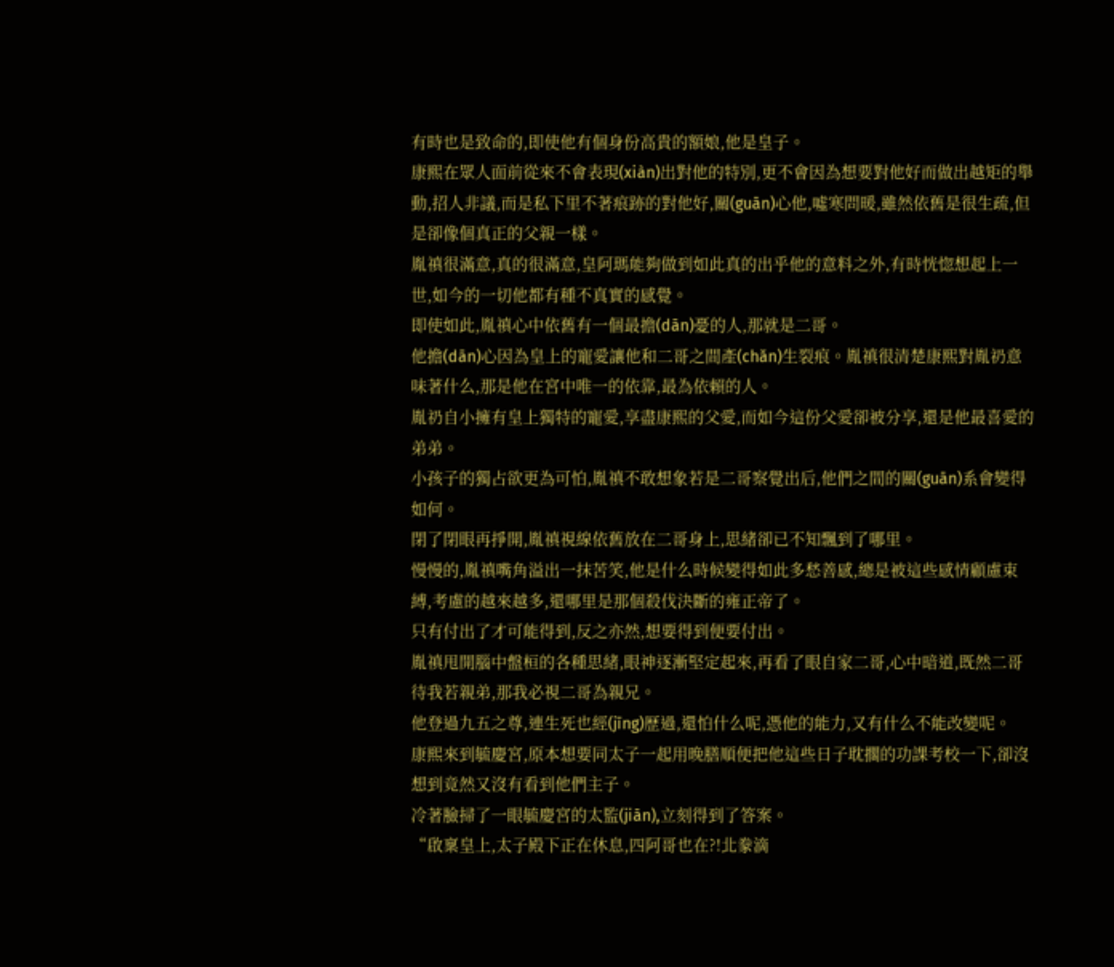有時也是致命的,即使他有個身份高貴的額娘,他是皇子。
康熙在眾人面前從來不會表現(xiàn)出對他的特別,更不會因為想要對他好而做出越矩的舉動,招人非議,而是私下里不著痕跡的對他好,關(guān)心他,噓寒問暖,雖然依舊是很生疏,但是卻像個真正的父親一樣。
胤禛很滿意,真的很滿意,皇阿瑪能夠做到如此真的出乎他的意料之外,有時恍惚想起上一世,如今的一切他都有種不真實的感覺。
即使如此,胤禛心中依舊有一個最擔(dān)憂的人,那就是二哥。
他擔(dān)心因為皇上的寵愛讓他和二哥之間產(chǎn)生裂痕。胤禛很清楚康熙對胤礽意味著什么,那是他在宮中唯一的依靠,最為依賴的人。
胤礽自小擁有皇上獨特的寵愛,享盡康熙的父愛,而如今這份父愛卻被分享,還是他最喜愛的弟弟。
小孩子的獨占欲更為可怕,胤禛不敢想象若是二哥察覺出后,他們之間的關(guān)系會變得如何。
閉了閉眼再掙開,胤禛視線依舊放在二哥身上,思緒卻已不知飄到了哪里。
慢慢的,胤禛嘴角溢出一抹苦笑,他是什么時候變得如此多愁善感,總是被這些感情顧慮束縛,考慮的越來越多,還哪里是那個殺伐決斷的雍正帝了。
只有付出了才可能得到,反之亦然,想要得到便要付出。
胤禛甩開腦中盤桓的各種思緒,眼神逐漸堅定起來,再看了眼自家二哥,心中暗道,既然二哥待我若親弟,那我必視二哥為親兄。
他登過九五之尊,連生死也經(jīng)歷過,還怕什么呢,憑他的能力,又有什么不能改變呢。
康熙來到毓慶宮,原本想要同太子一起用晚膳順便把他這些日子耽擱的功課考校一下,卻沒想到竟然又沒有看到他們主子。
冷著臉掃了一眼毓慶宮的太監(jiān),立刻得到了答案。
“啟稟皇上,太子殿下正在休息,四阿哥也在?!北豢滴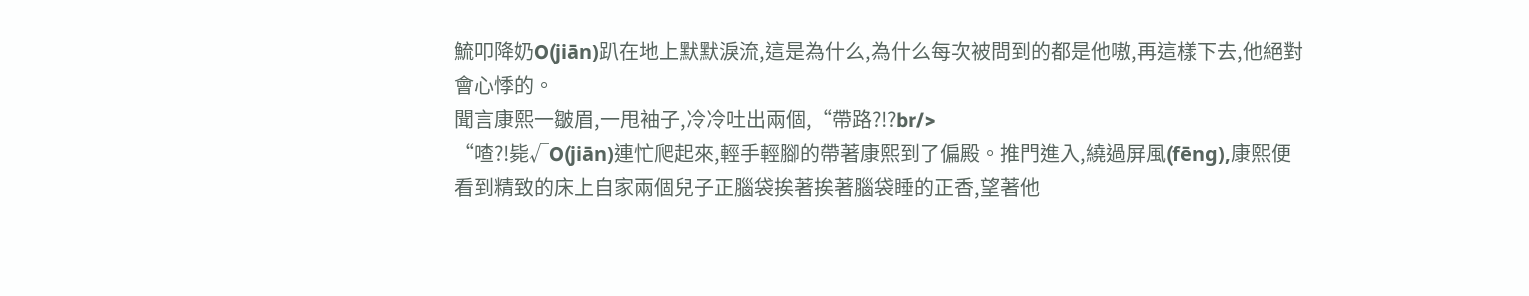鯍叩降奶O(jiān)趴在地上默默淚流,這是為什么,為什么每次被問到的都是他嗷,再這樣下去,他絕對會心悸的。
聞言康熙一皺眉,一甩袖子,冷冷吐出兩個,“帶路?!?br/>
“喳?!毙√O(jiān)連忙爬起來,輕手輕腳的帶著康熙到了偏殿。推門進入,繞過屏風(fēng),康熙便看到精致的床上自家兩個兒子正腦袋挨著挨著腦袋睡的正香,望著他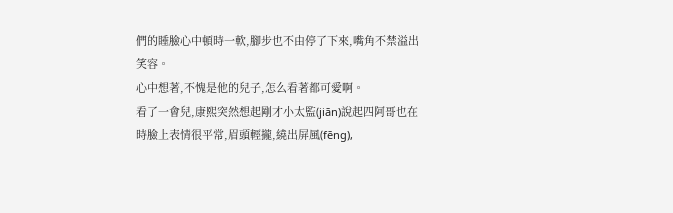們的睡臉心中頓時一軟,腳步也不由停了下來,嘴角不禁溢出笑容。
心中想著,不愧是他的兒子,怎么看著都可愛啊。
看了一會兒,康熙突然想起剛才小太監(jiān)說起四阿哥也在時臉上表情很平常,眉頭輕攏,繞出屏風(fēng),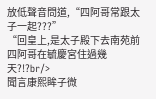放低聲音問道,“四阿哥常跟太子一起???”
“回皇上,是太子殿下去南苑前四阿哥在毓慶宮住過幾天?!?br/>
聞言康熙眸子微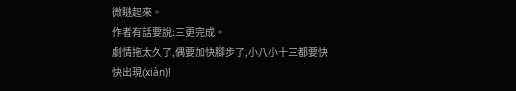微瞇起來。
作者有話要說:三更完成。
劇情拖太久了,偶要加快腳步了,小八小十三都要快快出現(xiàn)!